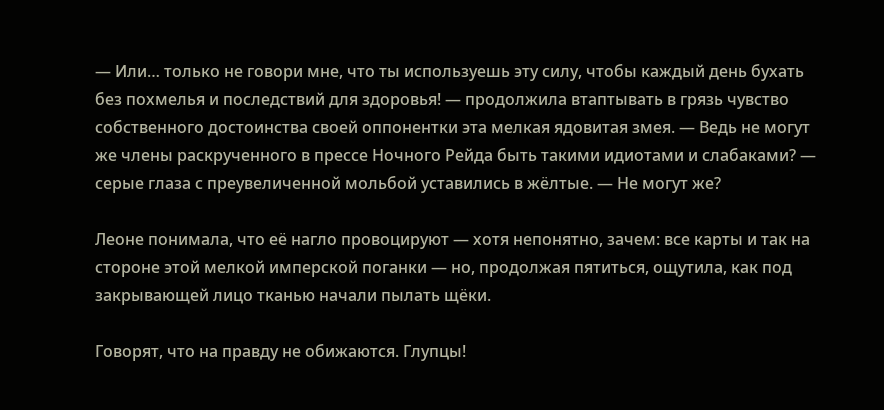— Или… только не говори мне, что ты используешь эту силу, чтобы каждый день бухать без похмелья и последствий для здоровья! — продолжила втаптывать в грязь чувство собственного достоинства своей оппонентки эта мелкая ядовитая змея. — Ведь не могут же члены раскрученного в прессе Ночного Рейда быть такими идиотами и слабаками? — серые глаза с преувеличенной мольбой уставились в жёлтые. — Не могут же?

Леоне понимала, что её нагло провоцируют — хотя непонятно, зачем: все карты и так на стороне этой мелкой имперской поганки — но, продолжая пятиться, ощутила, как под закрывающей лицо тканью начали пылать щёки.

Говорят, что на правду не обижаются. Глупцы!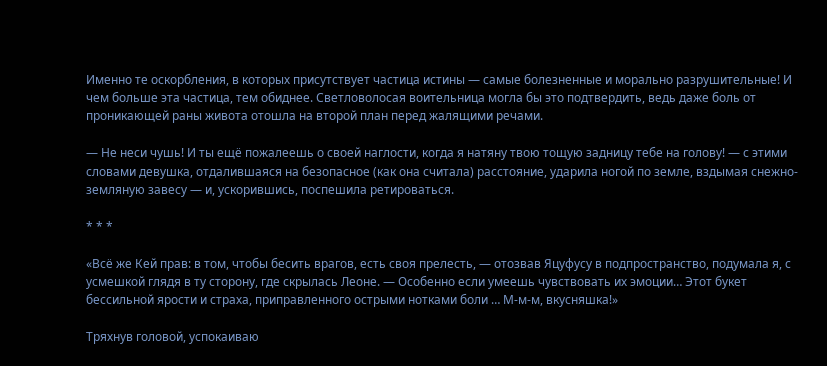Именно те оскорбления, в которых присутствует частица истины — самые болезненные и морально разрушительные! И чем больше эта частица, тем обиднее. Светловолосая воительница могла бы это подтвердить, ведь даже боль от проникающей раны живота отошла на второй план перед жалящими речами.

— Не неси чушь! И ты ещё пожалеешь о своей наглости, когда я натяну твою тощую задницу тебе на голову! — с этими словами девушка, отдалившаяся на безопасное (как она считала) расстояние, ударила ногой по земле, вздымая снежно-земляную завесу — и, ускорившись, поспешила ретироваться.

* * *

«Всё же Кей прав: в том, чтобы бесить врагов, есть своя прелесть, — отозвав Яцуфусу в подпространство, подумала я, с усмешкой глядя в ту сторону, где скрылась Леоне. — Особенно если умеешь чувствовать их эмоции… Этот букет бессильной ярости и страха, приправленного острыми нотками боли … М-м-м, вкусняшка!»

Тряхнув головой, успокаиваю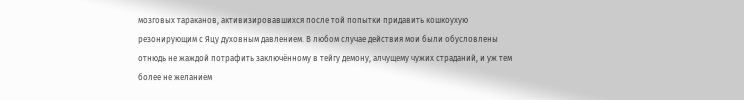мозговых тараканов, активизировавшихся после той попытки придавить кошкоухую резонирующим с Яцу духовным давлением. В любом случае действия мои были обусловлены отнюдь не жаждой потрафить заключённому в тейгу демону, алчущему чужих страданий, и уж тем более не желанием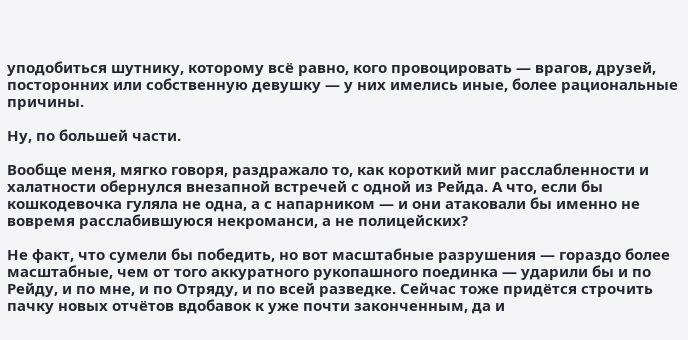уподобиться шутнику, которому всё равно, кого провоцировать — врагов, друзей, посторонних или собственную девушку — у них имелись иные, более рациональные причины.

Ну, по большей части.

Вообще меня, мягко говоря, раздражало то, как короткий миг расслабленности и халатности обернулся внезапной встречей с одной из Рейда. А что, если бы кошкодевочка гуляла не одна, а с напарником — и они атаковали бы именно не вовремя расслабившуюся некроманси, а не полицейских?

Не факт, что сумели бы победить, но вот масштабные разрушения — гораздо более масштабные, чем от того аккуратного рукопашного поединка — ударили бы и по Рейду, и по мне, и по Отряду, и по всей разведке. Сейчас тоже придётся строчить пачку новых отчётов вдобавок к уже почти законченным, да и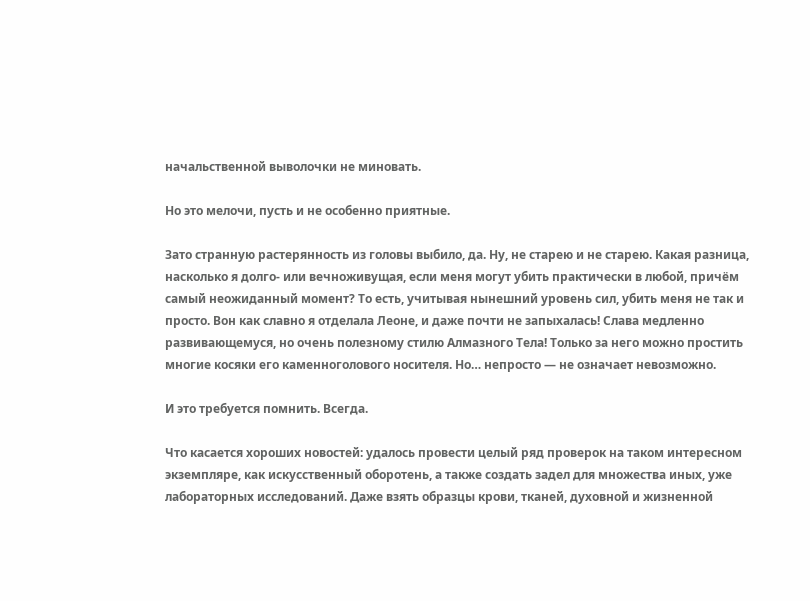начальственной выволочки не миновать.

Но это мелочи, пусть и не особенно приятные.

Зато странную растерянность из головы выбило, да. Ну, не старею и не старею. Какая разница, насколько я долго- или вечноживущая, если меня могут убить практически в любой, причём самый неожиданный момент? То есть, учитывая нынешний уровень сил, убить меня не так и просто. Вон как славно я отделала Леоне, и даже почти не запыхалась! Слава медленно развивающемуся, но очень полезному стилю Алмазного Тела! Только за него можно простить многие косяки его каменноголового носителя. Но… непросто — не означает невозможно.

И это требуется помнить. Всегда.

Что касается хороших новостей: удалось провести целый ряд проверок на таком интересном экземпляре, как искусственный оборотень, а также создать задел для множества иных, уже лабораторных исследований. Даже взять образцы крови, тканей, духовной и жизненной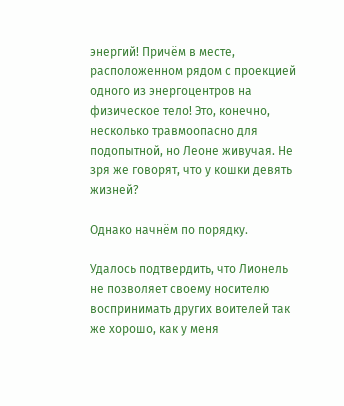энергий! Причём в месте, расположенном рядом с проекцией одного из энергоцентров на физическое тело! Это, конечно, несколько травмоопасно для подопытной, но Леоне живучая. Не зря же говорят, что у кошки девять жизней?

Однако начнём по порядку.

Удалось подтвердить, что Лионель не позволяет своему носителю воспринимать других воителей так же хорошо, как у меня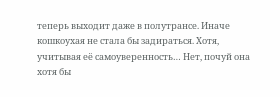теперь выходит даже в полутрансе. Иначе кошкоухая не стала бы задираться. Хотя, учитывая её самоуверенность… Нет, почуй она хотя бы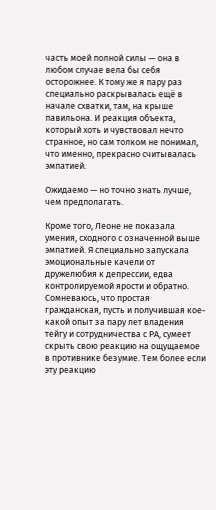часть моей полной силы — она в любом случае вела бы себя осторожнее. К тому же я пару раз специально раскрывалась ещё в начале схватки, там, на крыше павильона. И реакция объекта, который хоть и чувствовал нечто странное, но сам толком не понимал, что именно, прекрасно считывалась эмпатией.

Ожидаемо — но точно знать лучше, чем предполагать.

Кроме того, Леоне не показала умения, сходного с означенной выше эмпатией. Я специально запускала эмоциональные качели от дружелюбия к депрессии, едва контролируемой ярости и обратно. Сомневаюсь, что простая гражданская, пусть и получившая кое-какой опыт за пару лет владения тейгу и сотрудничества с РА, сумеет скрыть свою реакцию на ощущаемое в противнике безумие. Тем более если эту реакцию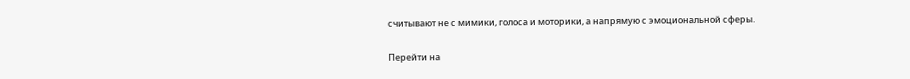считывают не с мимики, голоса и моторики, а напрямую с эмоциональной сферы.

Перейти на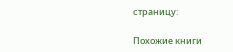страницу:

Похожие книги